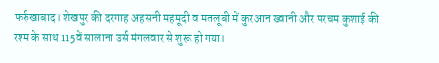फर्रुखाबाद। शेखपुर की दरगाह अहसनी महमूदी व मतलूबी में कुरआन ख्वानी और परचम कुशाई की रश्म के साथ 115वें सालाना उर्स मंगलवार से शुरू हो गया।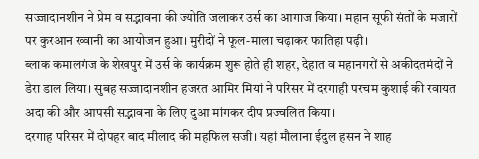सज्जादानशीन ने प्रेम व सद्भावना की ज्योति जलाकर उर्स का आगाज किया। महान सूफी संतों के मजारों पर कुरआन ख्वानी का आयोजन हुआ। मुरीदों ने फूल-माला चढ़ाकर फातिहा पढ़ी।
ब्लाक कमालगंज के शेखपुर में उर्स के कार्यक्रम शुरू होते ही शहर, देहात व महानगरों से अकीदतमंदों ने डेरा डाल लिया। सुबह सज्जादानशीन हजरत आमिर मियां ने परिसर में दरगाही परचम कुशाई की रवायत अदा की और आपसी सद्भावना के लिए दुआ मांगकर दीप प्रज्वलित किया।
दरगाह परिसर में दोपहर बाद मीलाद की महफिल सजी। यहां मौलाना ईदुल हसन ने शाह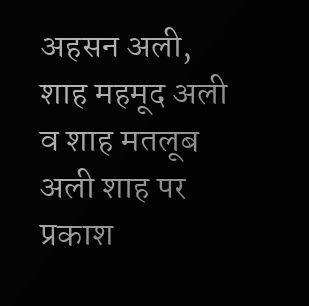अहसन अली, शाह महमूद अली व शाह मतलूब अली शाह पर प्रकाश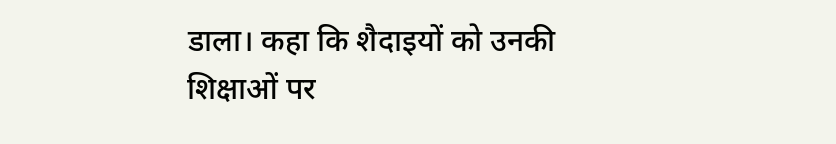डाला। कहा कि शैदाइयों को उनकी शिक्षाओं पर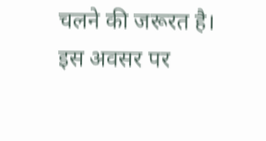चलने की जरूरत है।
इस अवसर पर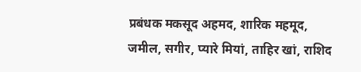प्रबंधक मकसूद अहमद, शारिक महमूद, जमील, सगीर, प्यारे मियां, ताहिर खां, राशिद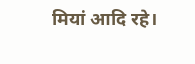मियां आदि रहे।